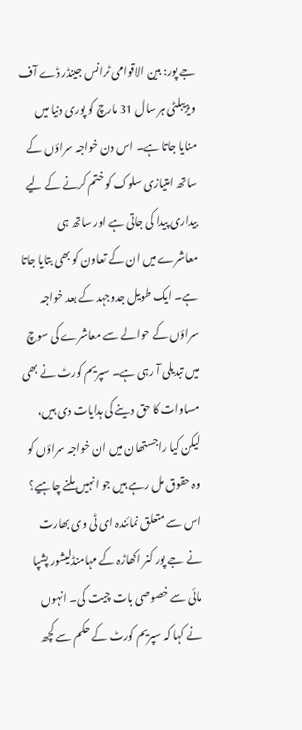جے پور: بین الاقوامی ٹرانس جینڈر ڈے آف ویزیبلٹی ہر سال 31 مارچ کو پوری دنیا میں منایا جاتا ہے۔ اس دن خواجہ سراؤں کے ساتھ امتیازی سلوک کو ختم کرنے کے لیے بیداری پیدا کی جاتی ہے اور ساتھ ہی معاشرے میں ان کے تعاون کو بھی بتایا جاتا ہے۔ ایک طویل جدوجہد کے بعد خواجہ سراؤں کے حوالے سے معاشرے کی سوچ میں تبدیلی آ رہی ہے۔ سپریم کورٹ نے بھی مساوات کا حق دینے کی ہدایات دی ہیں، لیکن کیا راجستھان میں ان خواجہ سراؤں کو وہ حقوق مل رہے ہیں جو انہیں ملنے چاہیے؟ اس سے متعلق نمائندہ ای ٹی وی بھارت نے جے پور کنر اکھاڑہ کے مہامنڈلیشور پشپا مائی سے خصوصی بات چیت کی۔ انہوں نے کہا کہ سپریم کورٹ کے حکم سے کچھ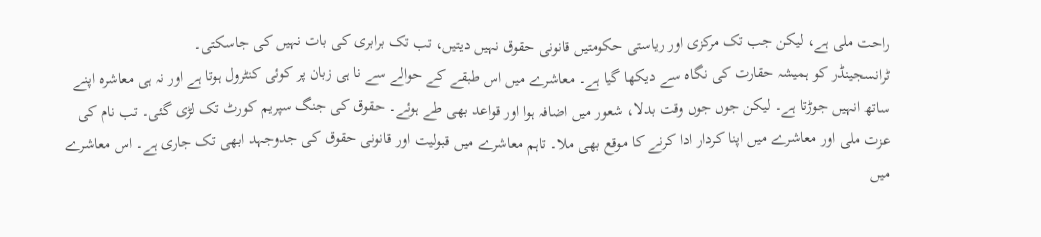راحت ملی ہے، لیکن جب تک مرکزی اور ریاستی حکومتیں قانونی حقوق نہیں دیتیں، تب تک برابری کی بات نہیں کی جاسکتی۔
ٹرانسجینڈر کو ہمیشہ حقارت کی نگاہ سے دیکھا گیا ہے۔ معاشرے میں اس طبقے کے حوالے سے نا ہی زبان پر کوئی کنٹرول ہوتا ہے اور نہ ہی معاشرہ اپنے ساتھ انہیں جوڑتا ہے۔ لیکن جوں جوں وقت بدلا، شعور میں اضافہ ہوا اور قواعد بھی طے ہوئے۔ حقوق کی جنگ سپریم کورٹ تک لڑی گئی۔ تب نام کی عزت ملی اور معاشرے میں اپنا کردار ادا کرنے کا موقع بھی ملا۔ تاہم معاشرے میں قبولیت اور قانونی حقوق کی جدوجہد ابھی تک جاری ہے۔ اس معاشرے میں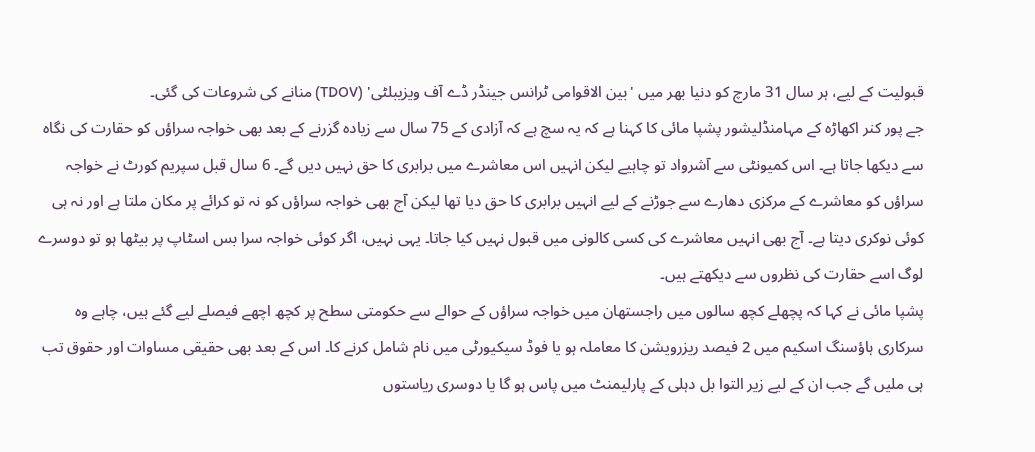قبولیت کے لیے، ہر سال 31 مارچ کو دنیا بھر میں 'بین الاقوامی ٹرانس جینڈر ڈے آف ویزیبلٹی' (TDOV) منانے کی شروعات کی گئی۔
جے پور کنر اکھاڑہ کے مہامنڈلیشور پشپا مائی کا کہنا ہے کہ یہ سچ ہے کہ آزادی کے 75 سال سے زیادہ گزرنے کے بعد بھی خواجہ سراؤں کو حقارت کی نگاہ سے دیکھا جاتا ہے۔ اس کمیونٹی سے آشرواد تو چاہیے لیکن انہیں اس معاشرے میں برابری کا حق نہیں دیں گے۔ 6 سال قبل سپریم کورٹ نے خواجہ سراؤں کو معاشرے کے مرکزی دھارے سے جوڑنے کے لیے انہیں برابری کا حق دیا تھا لیکن آج بھی خواجہ سراؤں کو نہ تو کرائے پر مکان ملتا ہے اور نہ ہی کوئی نوکری دیتا ہے۔ آج بھی انہیں معاشرے کی کسی کالونی میں قبول نہیں کیا جاتا۔ یہی نہیں، اگر کوئی خواجہ سرا بس اسٹاپ پر بیٹھا ہو تو دوسرے لوگ اسے حقارت کی نظروں سے دیکھتے ہیں۔
پشپا مائی نے کہا کہ پچھلے کچھ سالوں میں راجستھان میں خواجہ سراؤں کے حوالے سے حکومتی سطح پر کچھ اچھے فیصلے لیے گئے ہیں، چاہے وہ سرکاری ہاؤسنگ اسکیم میں 2 فیصد ریزرویشن کا معاملہ ہو یا فوڈ سیکیورٹی میں نام شامل کرنے کا۔ اس کے بعد بھی حقیقی مساوات اور حقوق تب ہی ملیں گے جب ان کے لیے زیر التوا بل دہلی کے پارلیمنٹ میں پاس ہو گا یا دوسری ریاستوں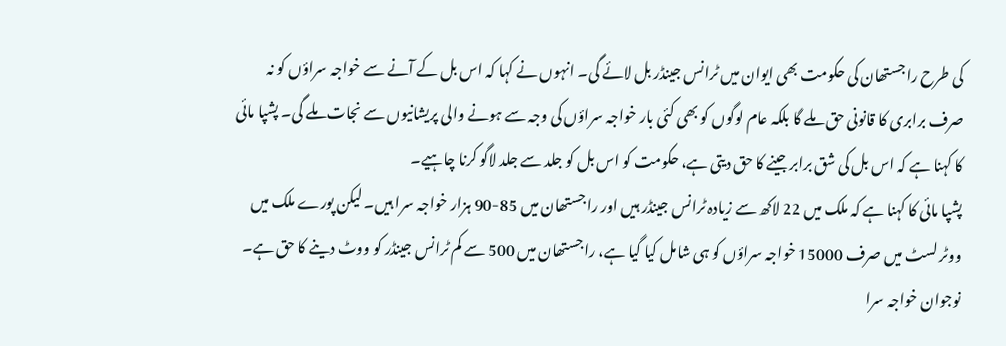کی طرح راجستھان کی حکومت بھی ایوان میں ٹرانس جینڈر بل لائے گی۔ انہوں نے کہا کہ اس بل کے آنے سے خواجہ سراؤں کو نہ صرف برابری کا قانونی حق ملے گا بلکہ عام لوگوں کو بھی کئی بار خواجہ سراؤں کی وجہ سے ہونے والی پریشانیوں سے نجات ملے گی۔ پشپا مائی کا کہنا ہے کہ اس بل کی شق برابر جینے کا حق دیتی ہے، حکومت کو اس بل کو جلد سے جلد لاگو کرنا چاہیے۔
پشپا مائی کا کہنا ہے کہ ملک میں 22 لاکھ سے زیادہ ٹرانس جینڈر ہیں اور راجستھان میں 85-90 ہزار خواجہ سرا ہیں۔ لیکن پورے ملک میں ووٹر لسٹ میں صرف 15000 خواجہ سراؤں کو ہی شامل کیا گیا ہے، راجستھان میں 500 سے کم ٹرانس جینڈر کو ووٹ دینے کا حق ہے۔ نوجوان خواجہ سرا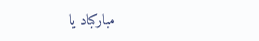مبارکباد یا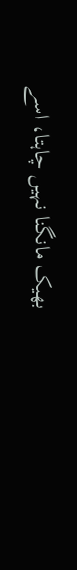بھیک مانگنا نہیں چاہتا، اسے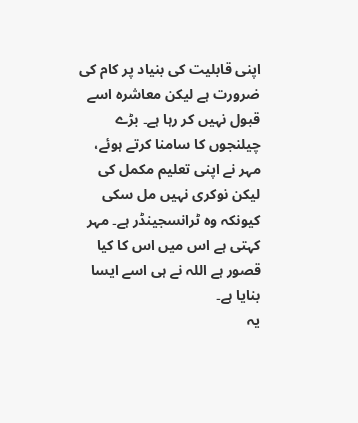اپنی قابلیت کی بنیاد پر کام کی ضرورت ہے لیکن معاشرہ اسے قبول نہیں کر رہا ہے۔ بڑے چیلنجوں کا سامنا کرتے ہوئے، مہر نے اپنی تعلیم مکمل کی لیکن نوکری نہیں مل سکی کیونکہ وہ ٹرانسجینڈر ہے۔ مہر کہتی ہے اس میں اس کا کیا قصور ہے اللہ نے ہی اسے ایسا بنایا ہے۔
یہ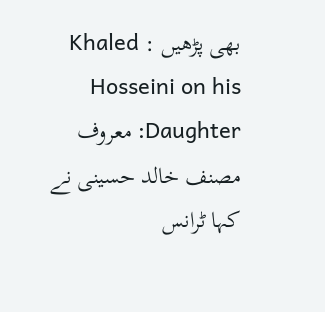بھی پڑھیں : Khaled Hosseini on his Daughter: معروف مصنف خالد حسینی نے کہا ٹرانس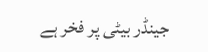جینڈر بیٹی پر فخر ہے